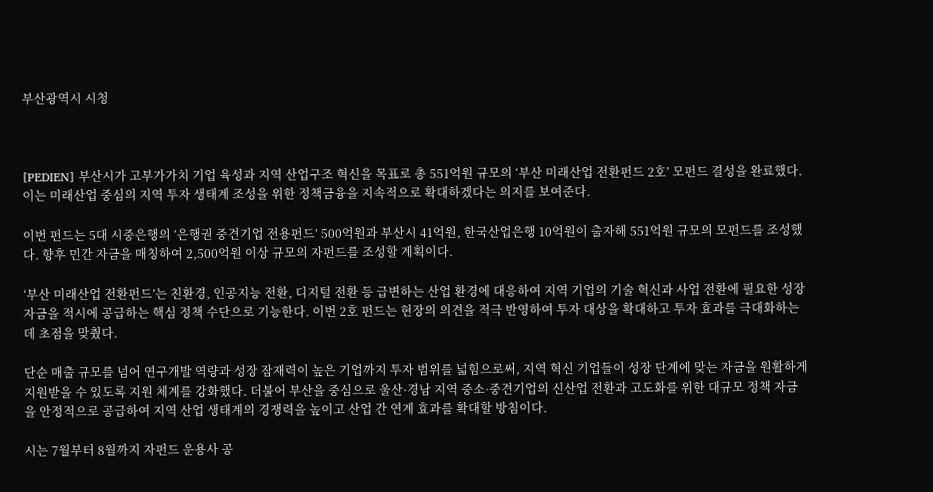부산광역시 시청



[PEDIEN] 부산시가 고부가가치 기업 육성과 지역 산업구조 혁신을 목표로 총 551억원 규모의 ‘부산 미래산업 전환펀드 2호’ 모펀드 결성을 완료했다. 이는 미래산업 중심의 지역 투자 생태계 조성을 위한 정책금융을 지속적으로 확대하겠다는 의지를 보여준다.

이번 펀드는 5대 시중은행의 ‘은행권 중견기업 전용펀드’ 500억원과 부산시 41억원, 한국산업은행 10억원이 출자해 551억원 규모의 모펀드를 조성했다. 향후 민간 자금을 매칭하여 2,500억원 이상 규모의 자펀드를 조성할 계획이다.

‘부산 미래산업 전환펀드’는 친환경, 인공지능 전환, 디지털 전환 등 급변하는 산업 환경에 대응하여 지역 기업의 기술 혁신과 사업 전환에 필요한 성장 자금을 적시에 공급하는 핵심 정책 수단으로 기능한다. 이번 2호 펀드는 현장의 의견을 적극 반영하여 투자 대상을 확대하고 투자 효과를 극대화하는 데 초점을 맞췄다.

단순 매출 규모를 넘어 연구개발 역량과 성장 잠재력이 높은 기업까지 투자 범위를 넓힘으로써, 지역 혁신 기업들이 성장 단계에 맞는 자금을 원활하게 지원받을 수 있도록 지원 체계를 강화했다. 더불어 부산을 중심으로 울산·경남 지역 중소·중견기업의 신산업 전환과 고도화를 위한 대규모 정책 자금을 안정적으로 공급하여 지역 산업 생태계의 경쟁력을 높이고 산업 간 연계 효과를 확대할 방침이다.

시는 7월부터 8월까지 자펀드 운용사 공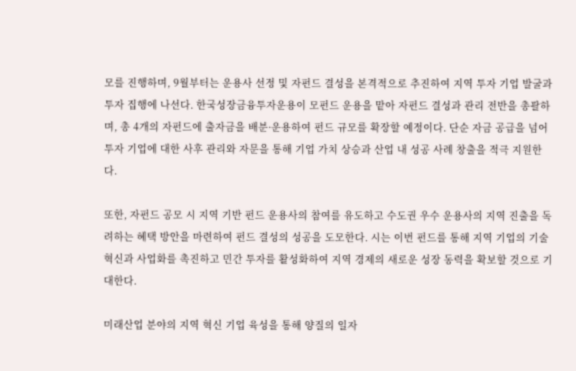모를 진행하며, 9월부터는 운용사 선정 및 자펀드 결성을 본격적으로 추진하여 지역 투자 기업 발굴과 투자 집행에 나선다. 한국성장금융투자운용이 모펀드 운용을 맡아 자펀드 결성과 관리 전반을 총괄하며, 총 4개의 자펀드에 출자금을 배분·운용하여 펀드 규모를 확장할 예정이다. 단순 자금 공급을 넘어 투자 기업에 대한 사후 관리와 자문을 통해 기업 가치 상승과 산업 내 성공 사례 창출을 적극 지원한다.

또한, 자펀드 공모 시 지역 기반 펀드 운용사의 참여를 유도하고 수도권 우수 운용사의 지역 진출을 독려하는 혜택 방안을 마련하여 펀드 결성의 성공을 도모한다. 시는 이번 펀드를 통해 지역 기업의 기술 혁신과 사업화를 촉진하고 민간 투자를 활성화하여 지역 경제의 새로운 성장 동력을 확보할 것으로 기대한다.

미래산업 분야의 지역 혁신 기업 육성을 통해 양질의 일자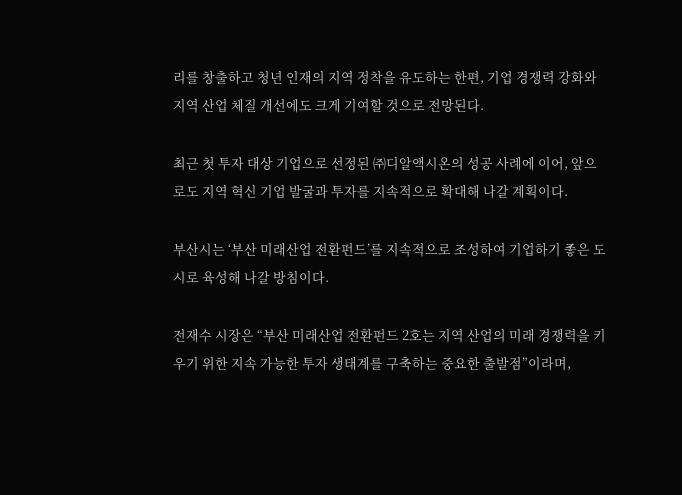리를 창출하고 청년 인재의 지역 정착을 유도하는 한편, 기업 경쟁력 강화와 지역 산업 체질 개선에도 크게 기여할 것으로 전망된다.

최근 첫 투자 대상 기업으로 선정된 ㈜디알액시온의 성공 사례에 이어, 앞으로도 지역 혁신 기업 발굴과 투자를 지속적으로 확대해 나갈 계획이다.

부산시는 ‘부산 미래산업 전환펀드’를 지속적으로 조성하여 기업하기 좋은 도시로 육성해 나갈 방침이다.

전재수 시장은 “부산 미래산업 전환펀드 2호는 지역 산업의 미래 경쟁력을 키우기 위한 지속 가능한 투자 생태계를 구축하는 중요한 출발점”이라며,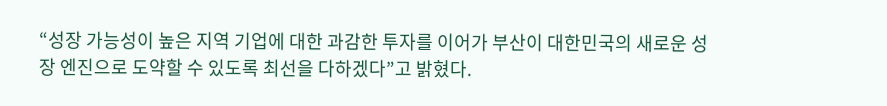“성장 가능성이 높은 지역 기업에 대한 과감한 투자를 이어가 부산이 대한민국의 새로운 성장 엔진으로 도약할 수 있도록 최선을 다하겠다”고 밝혔다.